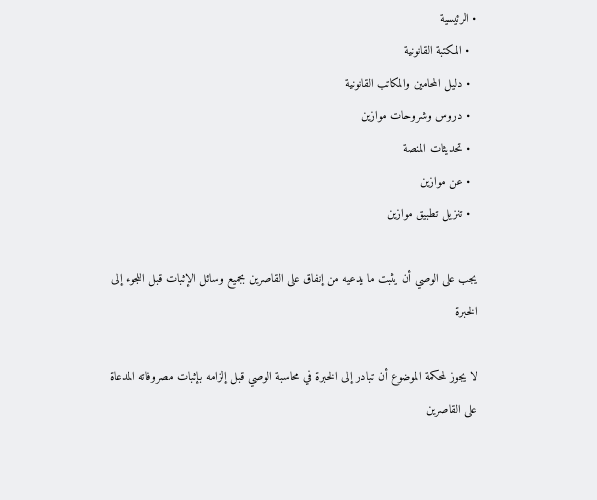• الرئيسية
  • المكتبة القانونية
  • دليل المحامين والمكاتب القانونية
  • دروس وشروحات موازين
  • تحديثات المنصة
  • عن موازين
  • تنزيل تطبيق موازين

يجب على الوصي أن يثبت ما يدعيه من إنفاق على القاصرين بجميع وسائل الإثبات قبل اللجوء إلى الخبرة

لا يجوز لمحكمة الموضوع أن تبادر إلى الخبرة في محاسبة الوصي قبل إلزامه بإثبات مصروفاته المدعاة على القاصرين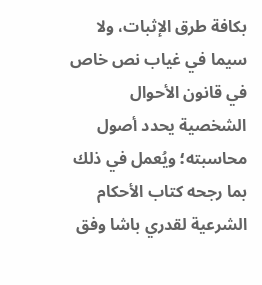بكافة طرق الإثبات، ولا سيما في غياب نص خاص في قانون الأحوال الشخصية يحدد أصول محاسبته؛ ويُعمل في ذلك بما رجحه كتاب الأحكام الشرعية لقدري باشا وفق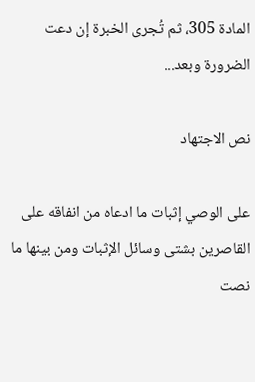المادة 305، ثم تُجرى الخبرة إن دعت الضرورة وبعد...

نص الاجتهاد

على الوصي إثبات ما ادعاه من انفاقه على القاصرين بشتى وسائل الإثبات ومن بينها ما نصت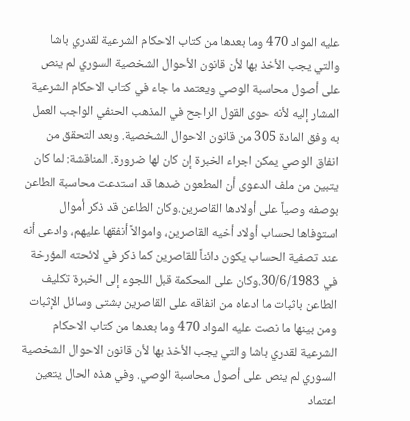عليه المواد 470 وما بعدها من كتاب الاحكام الشرعية لقدري باشا والتي يجب الأخذ بها لأن قانون الأحوال الشخصية السوري لم ينص على أصول محاسبة الوصي ويعتمد ما جاء في كتاب الاحكام الشرعية المشار إليه لأنه حوى القول الراجح في المذهب الحنفي الواجب العمل به وفق المادة 305 من قانون الاحوال الشخصية. وبعد التحقق من انفاق الوصي يمكن اجراء الخبرة إن كان لها ضرورة. المناقشة: لما كان يتبين من ملف الدعوى أن المطعون ضدها قد استدعت محاسبة الطاعن بوصفه وصياً على أولادها القاصرين.وكان الطاعن قد ذكر أموال استوفاها لحساب أولاد أخيه القاصرين، واموالاً أنفقها عليهم، وادعى أنه عند تصفية الحساب يكون دائناً للقاصرين كما ذكر في لائحته المؤرخة في 30/6/1983.وكان على المحكمة قبل اللجوء إلى الخبرة تكليف الطاعن باثبات ما ادعاه من انفاقه على القاصرين بشتى وسائل الإثبات ومن بينها ما نصت عليه المواد 470 وما بعدها من كتاب الاحكام الشرعية لقدري باشا والتي يجب الأخذ بها لأن قانون الاحوال الشخصية السوري لم ينص على أصول محاسبة الوصي. وفي هذه الحال يتعين اعتماد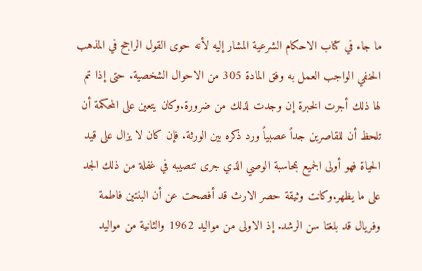ما جاء في كتاب الاحكام الشرعية المشار إليه لأنه حوى القول الراجح في المذهب الحنفي الواجب العمل به وفق المادة 305 من الاحوال الشخصية. حتى إذا تم لها ذلك أجرت الخبرة إن وجدت لذلك من ضرورة.وكان يتعين على المحكمة أن تلحظ أن للقاصرين جداً عصبياً ورد ذكره بين الورثة. فإن كان لا يزال على قيد الحياة فهو أولى الجميع بمحاسبة الوصي الذي جرى تنصيبه في غفلة من ذلك الجد على ما يظهر.وكانت وثيقة حصر الارث قد أفصحت عن أن البنتين فاطمة وفريال قد بلغتا سن الرشد. إذ الاولى من مواليد 1962 والثانية من مواليد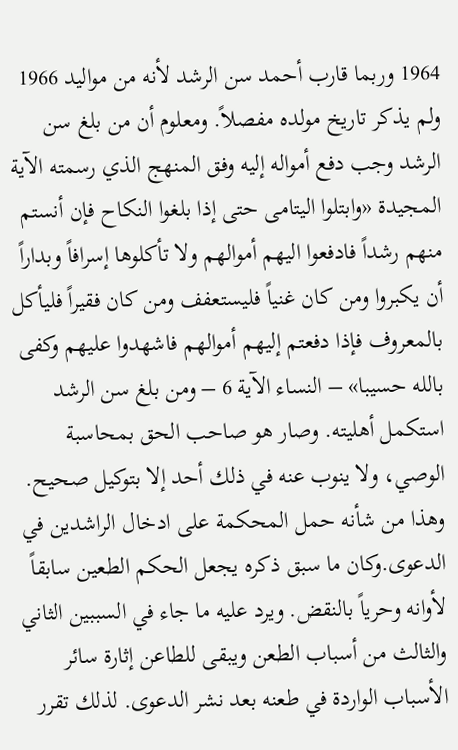1964 وربما قارب أحمد سن الرشد لأنه من مواليد 1966 ولم يذكر تاريخ مولده مفصلاً. ومعلوم أن من بلغ سن الرشد وجب دفع أمواله إليه وفق المنهج الذي رسمته الآية المجيدة «وابتلوا اليتامى حتى إذا بلغوا النكاح فإن أنستم منهم رشداً فادفعوا اليهم أموالهم ولا تأكلوها إسرافاً وبداراً أن يكبروا ومن كان غنياً فليستعفف ومن كان فقيراً فليأكل بالمعروف فإذا دفعتم إليهم أموالهم فاشهدوا عليهم وكفى بالله حسيبا» – النساء الآية 6 – ومن بلغ سن الرشد استكمل أهليته. وصار هو صاحب الحق بمحاسبة الوصي، ولا ينوب عنه في ذلك أحد إلا بتوكيل صحيح. وهذا من شأنه حمل المحكمة على ادخال الراشدين في الدعوى.وكان ما سبق ذكره يجعل الحكم الطعين سابقاً لأوانه وحرياً بالنقض. ويرد عليه ما جاء في السببين الثاني والثالث من أسباب الطعن ويبقى للطاعن إثارة سائر الأسباب الواردة في طعنه بعد نشر الدعوى. لذلك تقرر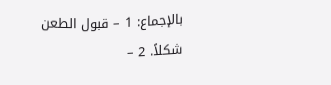بالإجماع: 1 – قبول الطعن شكلاً. 2 –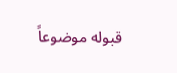قبوله موضوعاً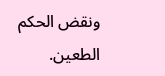ونقض الحكم الطعين.